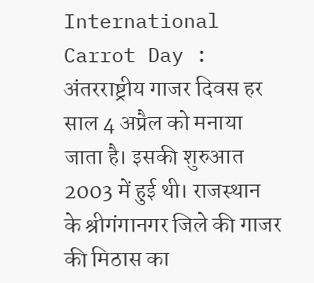International Carrot Day : अंतरराष्ट्रीय गाजर दिवस हर साल 4 अप्रैल को मनाया जाता है। इसकी शुरुआत 2003 में हुई थी। राजस्थान के श्रीगंगानगर जिले की गाजर की मिठास का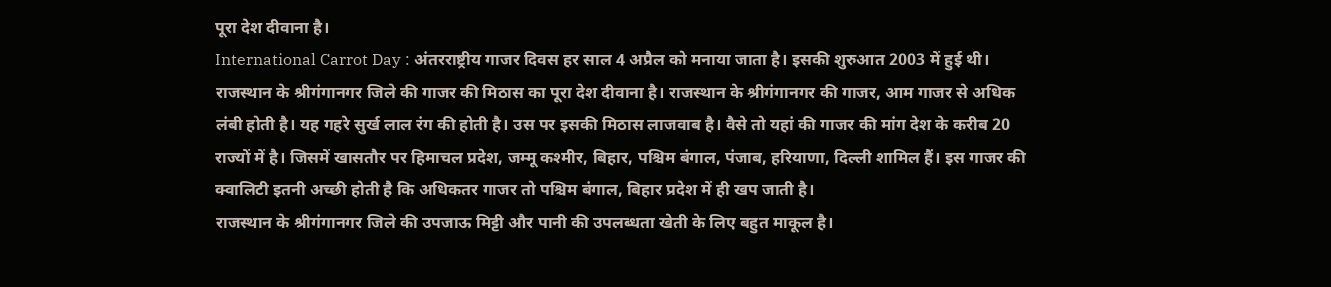पूरा देश दीवाना है।
International Carrot Day : अंतरराष्ट्रीय गाजर दिवस हर साल 4 अप्रैल को मनाया जाता है। इसकी शुरुआत 2003 में हुई थी। राजस्थान के श्रीगंगानगर जिले की गाजर की मिठास का पूरा देश दीवाना है। राजस्थान के श्रीगंगानगर की गाजर, आम गाजर से अधिक लंबी होती है। यह गहरे सुर्ख लाल रंग की होती है। उस पर इसकी मिठास लाजवाब है। वैसे तो यहां की गाजर की मांग देश के करीब 20 राज्यों में है। जिसमें खासतौर पर हिमाचल प्रदेश, जम्मू कश्मीर, बिहार, पश्चिम बंगाल, पंजाब, हरियाणा, दिल्ली शामिल हैं। इस गाजर की क्वालिटी इतनी अच्छी होती है कि अधिकतर गाजर तो पश्चिम बंगाल, बिहार प्रदेश में ही खप जाती है।
राजस्थान के श्रीगंगानगर जिले की उपजाऊ मिट्टी और पानी की उपलब्धता खेती के लिए बहुत माकूल है।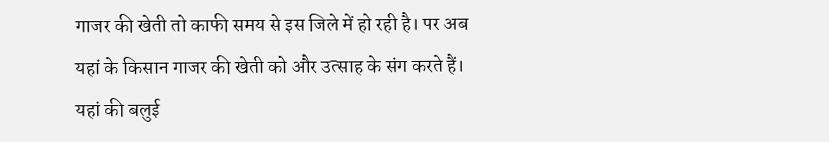गाजर की खेती तो काफी समय से इस जिले में हो रही है। पर अब यहां के किसान गाजर की खेती को और उत्साह के संग करते हैं। यहां की बलुई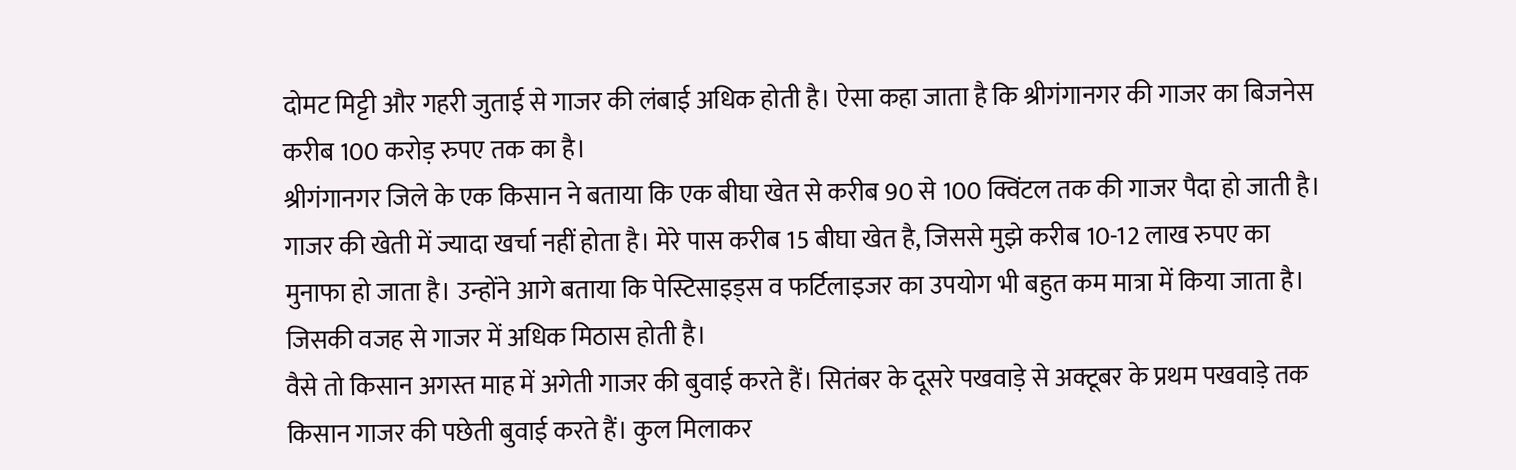दोमट मिट्टी और गहरी जुताई से गाजर की लंबाई अधिक होती है। ऐसा कहा जाता है कि श्रीगंगानगर की गाजर का बिजनेस करीब 100 करोड़ रुपए तक का है।
श्रीगंगानगर जिले के एक किसान ने बताया कि एक बीघा खेत से करीब 90 से 100 क्विंटल तक की गाजर पैदा हो जाती है। गाजर की खेती में ज्यादा खर्चा नहीं होता है। मेरे पास करीब 15 बीघा खेत है, जिससे मुझे करीब 10-12 लाख रुपए का मुनाफा हो जाता है। उन्होंने आगे बताया कि पेस्टिसाइड्स व फर्टिलाइजर का उपयोग भी बहुत कम मात्रा में किया जाता है। जिसकी वजह से गाजर में अधिक मिठास होती है।
वैसे तो किसान अगस्त माह में अगेती गाजर की बुवाई करते हैं। सितंबर के दूसरे पखवाड़े से अक्टूबर के प्रथम पखवाड़े तक किसान गाजर की पछेती बुवाई करते हैं। कुल मिलाकर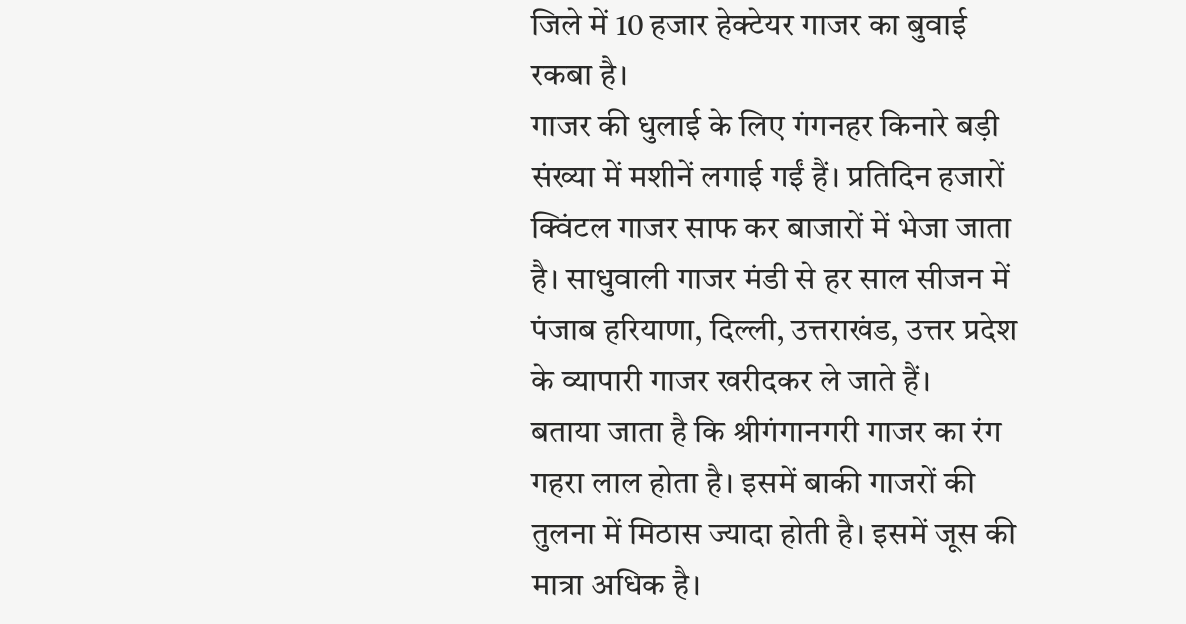जिले में 10 हजार हेक्टेयर गाजर का बुवाई रकबा है।
गाजर की धुलाई के लिए गंगनहर किनारे बड़ी संख्या में मशीनें लगाई गईं हैं। प्रतिदिन हजारों क्विंटल गाजर साफ कर बाजारों में भेजा जाता है। साधुवाली गाजर मंडी से हर साल सीजन में पंजाब हरियाणा, दिल्ली, उत्तराखंड, उत्तर प्रदेश के व्यापारी गाजर खरीदकर ले जाते हैं।
बताया जाता है कि श्रीगंगानगरी गाजर का रंग गहरा लाल होता है। इसमें बाकी गाजरों की तुलना में मिठास ज्यादा होती है। इसमें जूस की मात्रा अधिक है।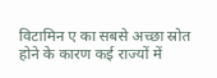विटामिन ए का सबसे अच्छा स्रोत होने के कारण कई राज्यों में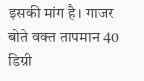इसकी मांग है। गाजर बोते वक्त तापमान 40 डिग्री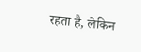रहता है, लेकिन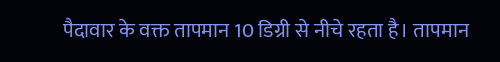पैदावार के वक्त तापमान 10 डिग्री से नीचे रहता है। तापमान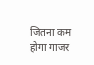जितना कम होगा गाजर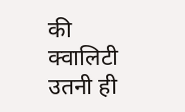की क्वालिटी उतनी ही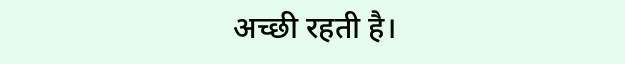अच्छी रहती है।